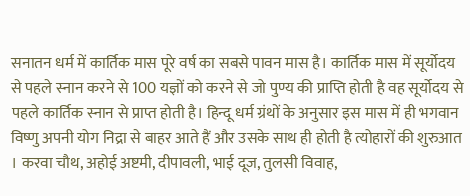सनातन धर्म में कार्तिक मास पूरे वर्ष का सबसे पावन मास है। कार्तिक मास में सूर्योदय से पहले स्नान करने से 100 यज्ञों को करने से जो पुण्य की प्राप्ति होती है वह सूर्योदय से पहले कार्तिक स्नान से प्राप्त होती है। हिन्दू धर्म ग्रंथों के अनुसार इस मास में ही भगवान विष्णु अपनी योग निद्रा से बाहर आते हैं और उसके साथ ही होती है त्योहारों की शुरुआत । करवा चौथ, अहोई अष्टमी, दीपावली, भाई दूज, तुलसी विवाह,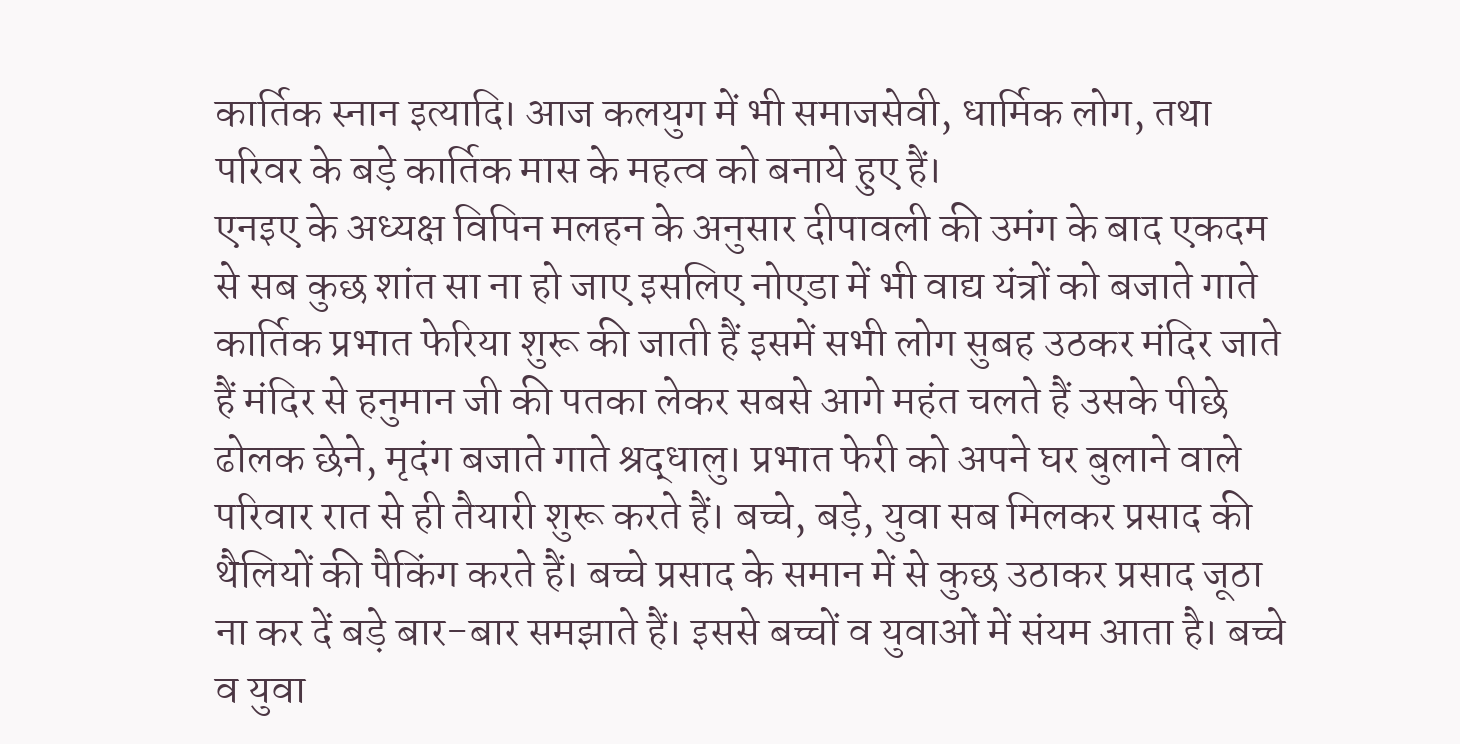कार्तिक स्नान इत्यादि। आज कलयुग में भी समाजसेवी, धार्मिक लोग, तथा परिवर के बड़े कार्तिक मास के महत्व को बनाये हुए हैं।
एनइए के अध्यक्ष विपिन मलहन के अनुसार दीपावली की उमंग के बाद एकदम से सब कुछ शांत सा ना हो जाए इसलिए नोएडा में भी वाद्य यंत्रों को बजाते गाते कार्तिक प्रभात फेरिया शुरू की जाती हैं इसमें सभी लोग सुबह उठकर मंदिर जाते हैं मंदिर से हनुमान जी की पतका लेकर सबसे आगे महंत चलते हैं उसके पीछे ढोलक छेने, मृदंग बजाते गाते श्रद्धालु। प्रभात फेरी को अपने घर बुलाने वाले परिवार रात से ही तैयारी शुरू करते हैं। बच्चे, बड़े, युवा सब मिलकर प्रसाद की थैलियों की पैकिंग करते हैं। बच्चे प्रसाद के समान में से कुछ उठाकर प्रसाद जूठा ना कर दें बड़े बार-बार समझाते हैं। इससे बच्चों व युवाओं में संयम आता है। बच्चे व युवा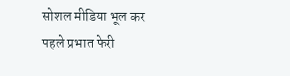सोशल मीडिया भूल कर पहले प्रभात फेरी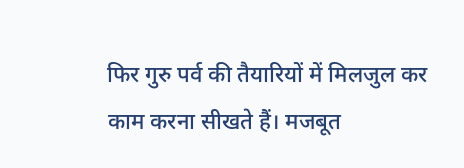फिर गुरु पर्व की तैयारियों में मिलजुल कर काम करना सीखते हैं। मजबूत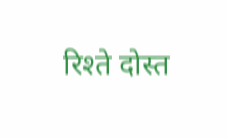रिश्ते दोस्त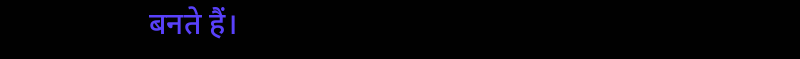बनते हैं।